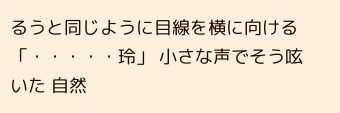るうと同じように目線を横に向ける 「・・・・・玲」 小さな声でそう呟いた 自然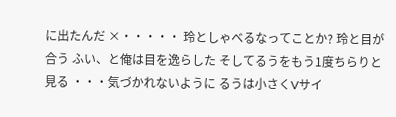に出たんだ ×・・・・・ 玲としゃべるなってことか? 玲と目が合う ふい、と俺は目を逸らした そしてるうをもう1度ちらりと見る ・・・気づかれないように るうは小さくVサイ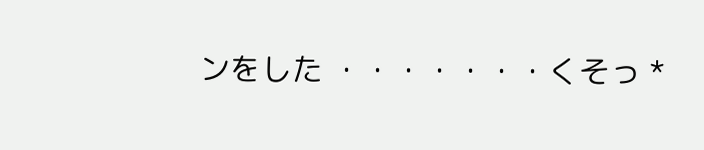ンをした ・・・・・・・くそっ *